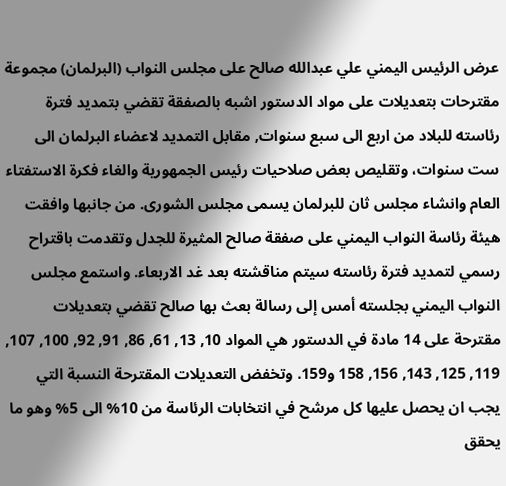عرض الرئيس اليمني علي عبدالله صالح على مجلس النواب (البرلمان) مجموعة مقترحات بتعديلات على مواد الدستور اشبه بالصفقة تقضي بتمديد فترة رئاسته للبلاد من اربع الى سبع سنوات, مقابل التمديد لاعضاء البرلمان الى ست سنوات، وتقليص بعض صلاحيات رئيس الجمهورية والغاء فكرة الاستفتاء العام وانشاء مجلس ثان للبرلمان يسمى مجلس الشورى. من جانبها وافقت هيئة رئاسة النواب اليمني على صفقة صالح المثيرة للجدل وتقدمت باقتراح رسمي لتمديد فترة رئاسته سيتم مناقشته بعد غد الاربعاء. واستمع مجلس النواب اليمني بجلسته أمس إلى رسالة بعث بها صالح تقضي بتعديلات مقترحة على 14 مادة في الدستور هي المواد 10, 13, 61, 86, 91, 92, 100, 107, 119, 125, 143, 156, 158 و159. وتخفض التعديلات المقترحة النسبة التي يجب ان يحصل عليها كل مرشح في انتخابات الرئاسة من 10% الى 5% وهو ما يحقق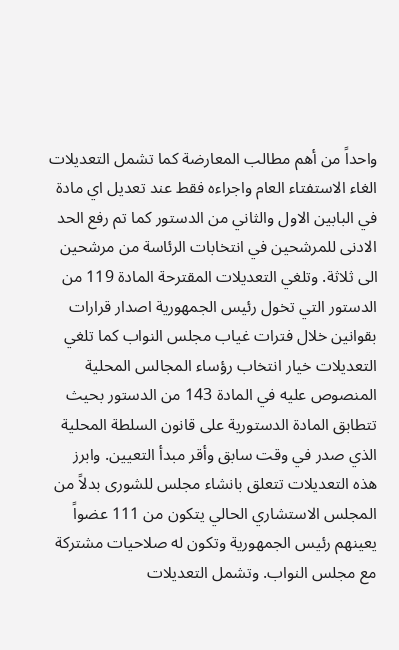واحداً من أهم مطالب المعارضة كما تشمل التعديلات الغاء الاستفتاء العام واجراءه فقط عند تعديل اي مادة في البابين الاول والثاني من الدستور كما تم رفع الحد الادنى للمرشحين في انتخابات الرئاسة من مرشحين الى ثلاثة. وتلغي التعديلات المقترحة المادة 119 من الدستور التي تخول رئيس الجمهورية اصدار قرارات بقوانين خلال فترات غياب مجلس النواب كما تلغي التعديلات خيار انتخاب رؤساء المجالس المحلية المنصوص عليه في المادة 143 من الدستور بحيث تتطابق المادة الدستورية على قانون السلطة المحلية الذي صدر في وقت سابق وأقر مبدأ التعيين. وابرز هذه التعديلات تتعلق بانشاء مجلس للشورى بدلاً من المجلس الاستشاري الحالي يتكون من 111 عضواً يعينهم رئيس الجمهورية وتكون له صلاحيات مشتركة مع مجلس النواب. وتشمل التعديلات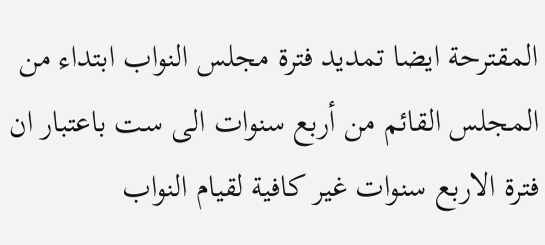المقترحة ايضا تمديد فترة مجلس النواب ابتداء من المجلس القائم من أربع سنوات الى ست باعتبار ان فترة الاربع سنوات غير كافية لقيام النواب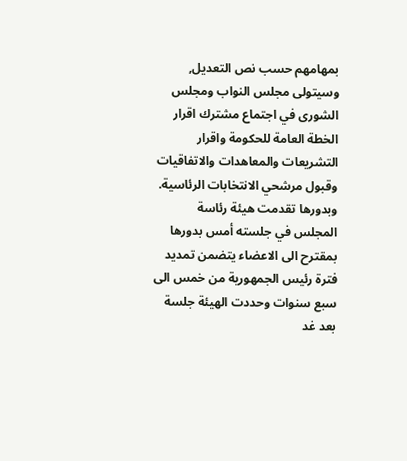بمهامهم حسب نص التعديل, وسيتولى مجلس النواب ومجلس الشورى في اجتماع مشترك اقرار الخطة العامة للحكومة واقرار التشريعات والمعاهدات والاتفاقيات وقبول مرشحي الانتخابات الرئاسية. وبدورها تقدمت هيئة رئاسة المجلس في جلسته أمس بدورها بمقترح الى الاعضاء يتضمن تمديد فترة رئيس الجمهورية من خمس الى سبع سنوات وحددت الهيئة جلسة بعد غد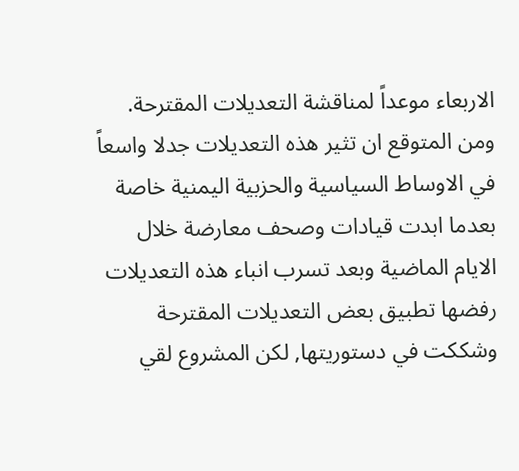الاربعاء موعداً لمناقشة التعديلات المقترحة. ومن المتوقع ان تثير هذه التعديلات جدلا واسعاً في الاوساط السياسية والحزبية اليمنية خاصة بعدما ابدت قيادات وصحف معارضة خلال الايام الماضية وبعد تسرب انباء هذه التعديلات رفضها تطبيق بعض التعديلات المقترحة وشككت في دستوريتها, لكن المشروع لقي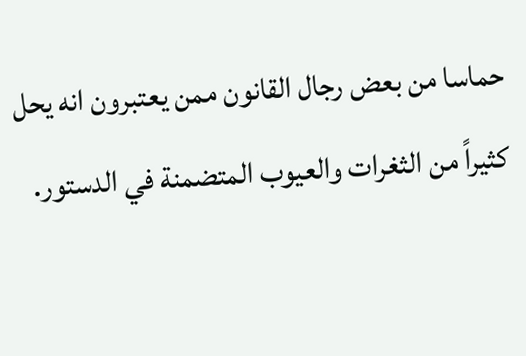حماسا من بعض رجال القانون ممن يعتبرون انه يحل كثيراً من الثغرات والعيوب المتضمنة في الدستور.